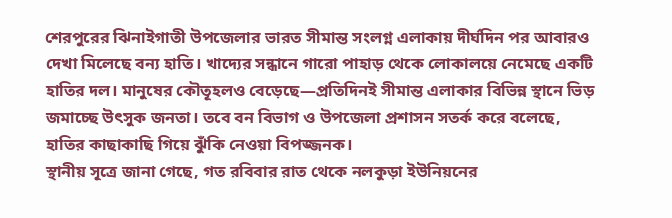শেরপুরের ঝিনাইগাতী উপজেলার ভারত সীমান্ত সংলগ্ন এলাকায় দীর্ঘদিন পর আবারও দেখা মিলেছে বন্য হাতি। খাদ্যের সন্ধানে গারো পাহাড় থেকে লোকালয়ে নেমেছে একটি হাতির দল। মানুষের কৌতূহলও বেড়েছে—প্রতিদিনই সীমান্ত এলাকার বিভিন্ন স্থানে ভিড় জমাচ্ছে উৎসুক জনতা। তবে বন বিভাগ ও উপজেলা প্রশাসন সতর্ক করে বলেছে, হাতির কাছাকাছি গিয়ে ঝুঁকি নেওয়া বিপজ্জনক।
স্থানীয় সূত্রে জানা গেছে, গত রবিবার রাত থেকে নলকুড়া ইউনিয়নের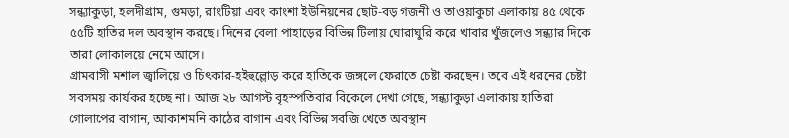সন্ধ্যাকুড়া, হলদীগ্রাম, গুমড়া, রাংটিয়া এবং কাংশা ইউনিয়নের ছোট-বড় গজনী ও তাওয়াকুচা এলাকায় ৪৫ থেকে ৫৫টি হাতির দল অবস্থান করছে। দিনের বেলা পাহাড়ের বিভিন্ন টিলায় ঘোরাঘুরি করে খাবার খুঁজলেও সন্ধ্যার দিকে তারা লোকালয়ে নেমে আসে।
গ্রামবাসী মশাল জ্বালিয়ে ও চিৎকার-হইহুল্লোড় করে হাতিকে জঙ্গলে ফেরাতে চেষ্টা করছেন। তবে এই ধরনের চেষ্টা সবসময় কার্যকর হচ্ছে না। আজ ২৮ আগস্ট বৃহস্পতিবার বিকেলে দেখা গেছে, সন্ধ্যাকুড়া এলাকায় হাতিরা গোলাপের বাগান, আকাশমনি কাঠের বাগান এবং বিভিন্ন সবজি খেতে অবস্থান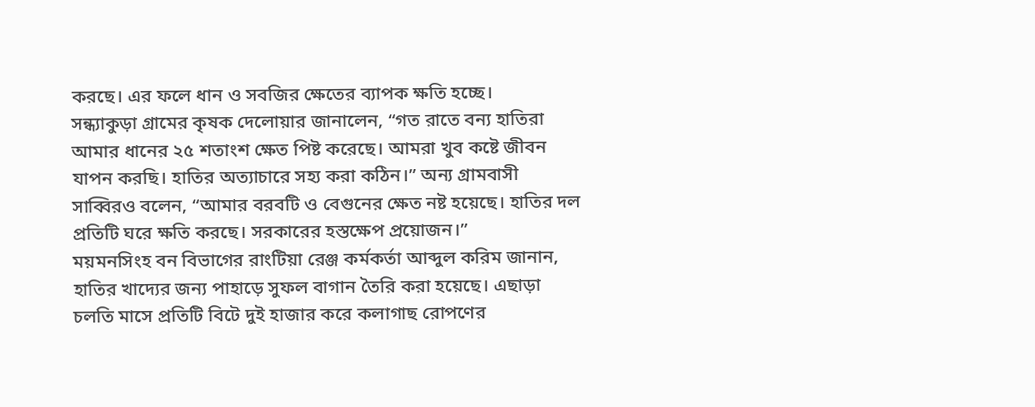করছে। এর ফলে ধান ও সবজির ক্ষেতের ব্যাপক ক্ষতি হচ্ছে।
সন্ধ্যাকুড়া গ্রামের কৃষক দেলোয়ার জানালেন, “গত রাতে বন্য হাতিরা আমার ধানের ২৫ শতাংশ ক্ষেত পিষ্ট করেছে। আমরা খুব কষ্টে জীবন যাপন করছি। হাতির অত্যাচারে সহ্য করা কঠিন।” অন্য গ্রামবাসী সাব্বিরও বলেন, “আমার বরবটি ও বেগুনের ক্ষেত নষ্ট হয়েছে। হাতির দল প্রতিটি ঘরে ক্ষতি করছে। সরকারের হস্তক্ষেপ প্রয়োজন।”
ময়মনসিংহ বন বিভাগের রাংটিয়া রেঞ্জ কর্মকর্তা আব্দুল করিম জানান, হাতির খাদ্যের জন্য পাহাড়ে সুফল বাগান তৈরি করা হয়েছে। এছাড়া চলতি মাসে প্রতিটি বিটে দুই হাজার করে কলাগাছ রোপণের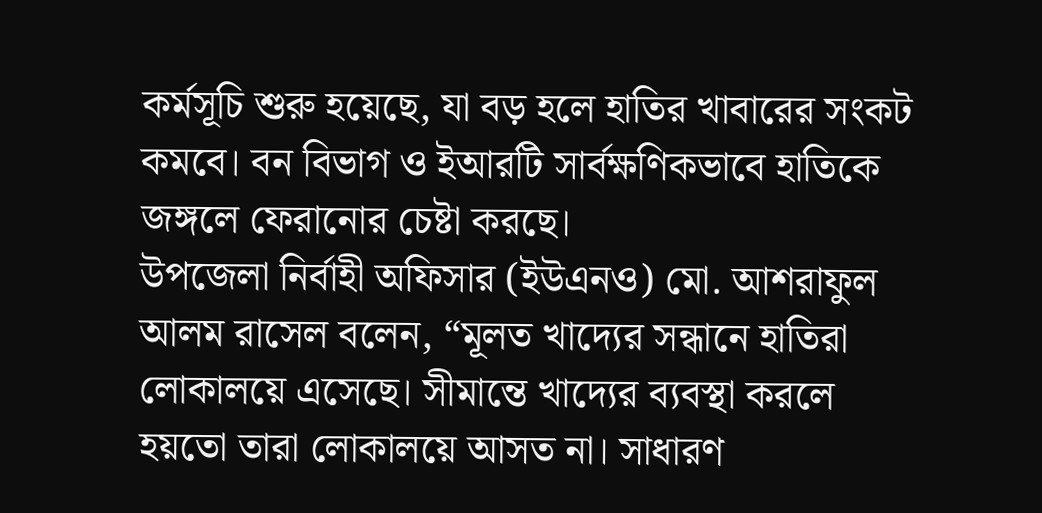কর্মসূচি শুরু হয়েছে, যা বড় হলে হাতির খাবারের সংকট কমবে। বন বিভাগ ও ইআরটি সার্বক্ষণিকভাবে হাতিকে জঙ্গলে ফেরানোর চেষ্টা করছে।
উপজেলা নির্বাহী অফিসার (ইউএনও) মো. আশরাফুল আলম রাসেল বলেন, “মূলত খাদ্যের সন্ধানে হাতিরা লোকালয়ে এসেছে। সীমান্তে খাদ্যের ব্যবস্থা করলে হয়তো তারা লোকালয়ে আসত না। সাধারণ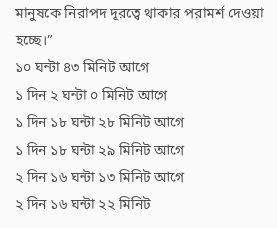মানুষকে নিরাপদ দূরত্বে থাকার পরামর্শ দেওয়া হচ্ছে।”
১০ ঘন্টা ৪৩ মিনিট আগে
১ দিন ২ ঘন্টা ০ মিনিট আগে
১ দিন ১৮ ঘন্টা ২৮ মিনিট আগে
১ দিন ১৮ ঘন্টা ২৯ মিনিট আগে
২ দিন ১৬ ঘন্টা ১৩ মিনিট আগে
২ দিন ১৬ ঘন্টা ২২ মিনিট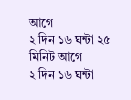আগে
২ দিন ১৬ ঘন্টা ২৫ মিনিট আগে
২ দিন ১৬ ঘন্টা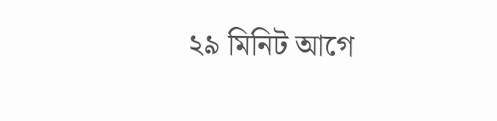২৯ মিনিট আগে